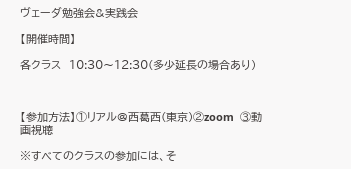ヴェーダ勉強会&実践会

【開催時間】

各クラス  10:30〜12:30(多少延長の場合あり)



【参加方法】①リアル@西葛西(東京)②zoom  ③動画視聴

※すべてのクラスの参加には、そ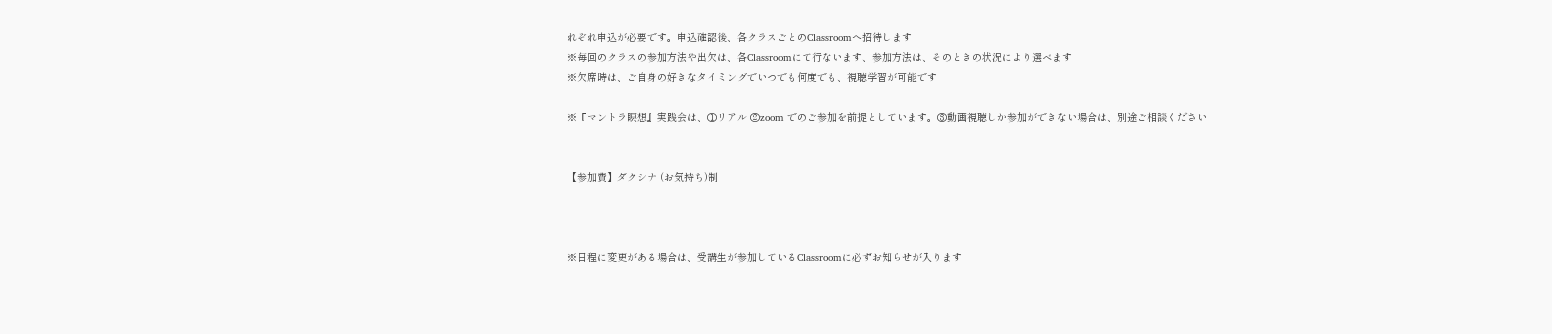れぞれ申込が必要です。申込確認後、各クラスごとのClassroomへ招待します
※毎回のクラスの参加方法や出欠は、各Classroomにて行ないます、参加方法は、そのときの状況により選べます
※欠席時は、ご自身の好きなタイミングでいつでも何度でも、視聴学習が可能です

※『マントラ瞑想』実践会は、①リアル ②zoom でのご参加を前提としています。③動画視聴しか参加ができない場合は、別途ご相談ください


【参加費】ダクシナ (お気持ち)制



※日程に変更がある場合は、受講生が参加しているClassroomに必ずお知らせが入ります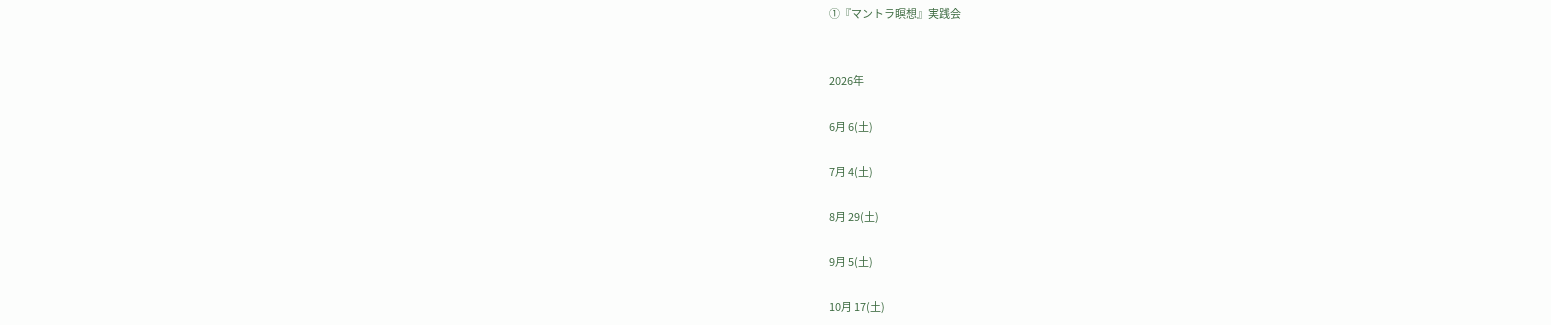①『マントラ瞑想』実践会


2026年

6月 6(土)

7月 4(土)

8月 29(土)

9月 5(土)

10月 17(土)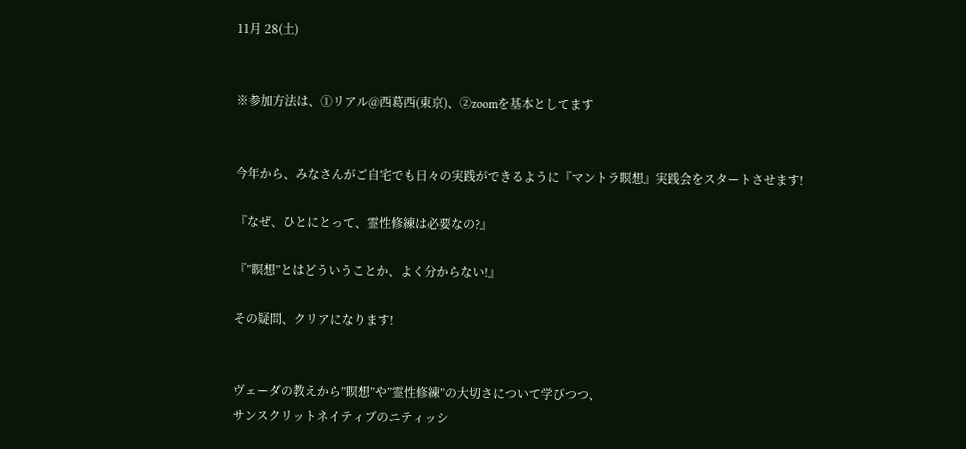11月 28(土)


※参加方法は、①リアル@西葛西(東京)、②zoomを基本としてます


今年から、みなさんがご自宅でも日々の実践ができるように『マントラ瞑想』実践会をスタートさせます!

『なぜ、ひとにとって、霊性修練は必要なの?』

『”瞑想”とはどういうことか、よく分からない!』

その疑問、クリアになります!


ヴェーダの教えから”瞑想”や”霊性修練”の大切さについて学びつつ、
サンスクリットネイティブのニティッシ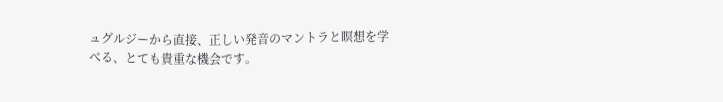ュグルジーから直接、正しい発音のマントラと瞑想を学べる、とても貴重な機会です。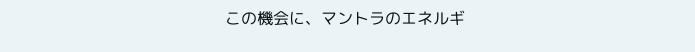この機会に、マントラのエネルギ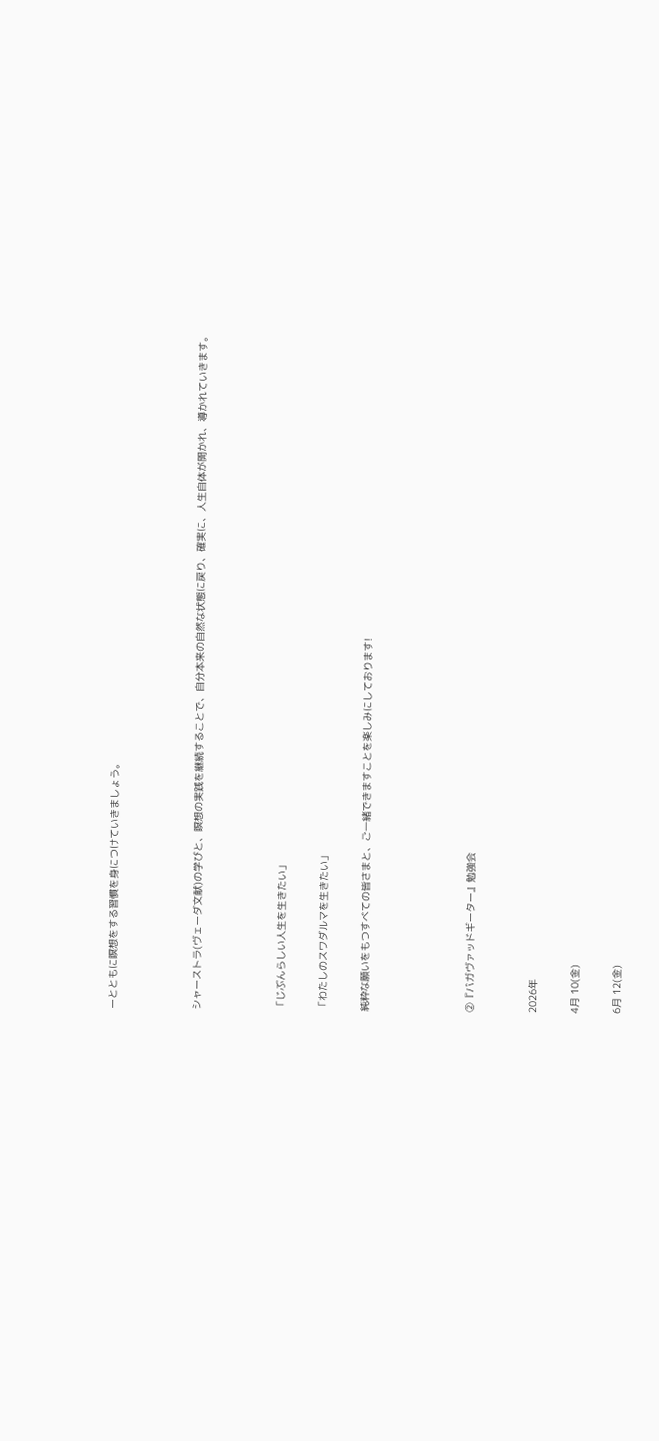ーとともに瞑想をする習慣を身につけていきましょう。



シャーストラ(ヴェーダ文献)の学びと、瞑想の実践を継続することで、自分本来の自然な状態に戻り、確実に、人生自体が開かれ、導かれていきます。



「じぶんらしい人生を生きたい」

「わたしのスワダルマを生きたい」

純粋な願いをもつすべての皆さまと、ご一緒できますことを楽しみにしております!




②『バガヴァッドギーター』勉強会


2026年

4月 10(金)

6月 12(金)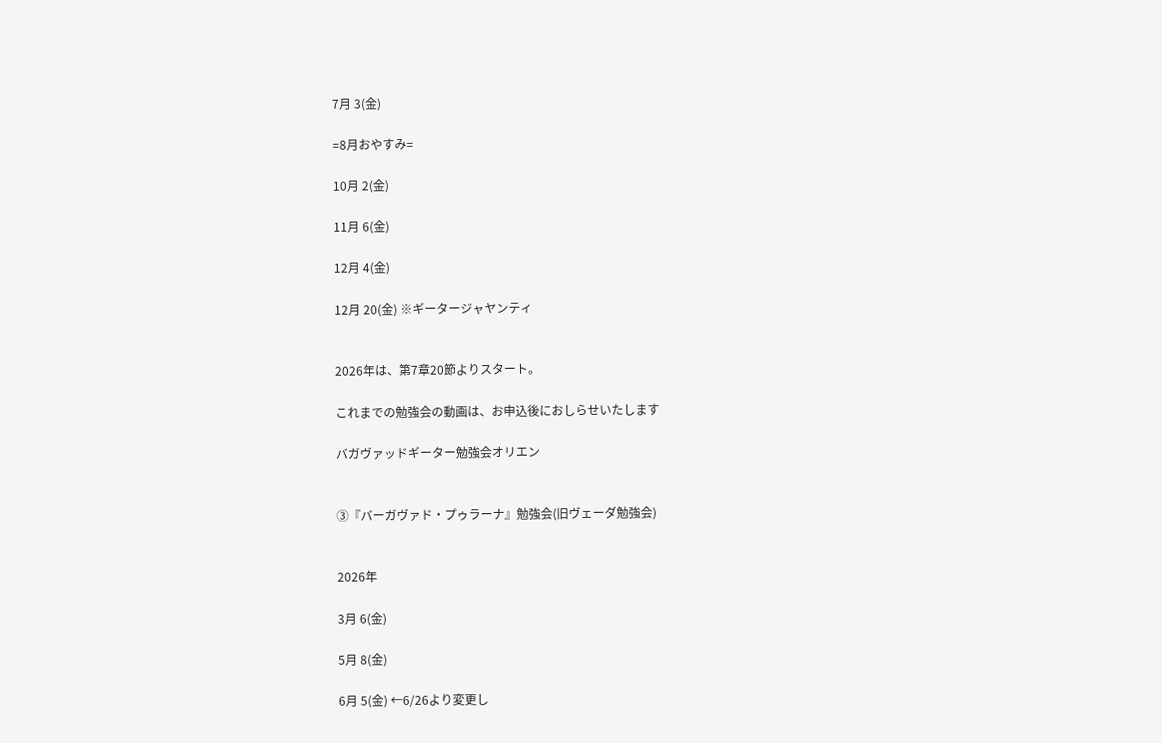7月 3(金)

=8月おやすみ=

10月 2(金)

11月 6(金)

12月 4(金)

12月 20(金) ※ギータージャヤンティ


2026年は、第7章20節よりスタート。

これまでの勉強会の動画は、お申込後におしらせいたします

バガヴァッドギーター勉強会オリエン


③『バーガヴァド・プゥラーナ』勉強会(旧ヴェーダ勉強会)


2026年

3月 6(金)

5月 8(金)

6月 5(金) ←6/26より変更し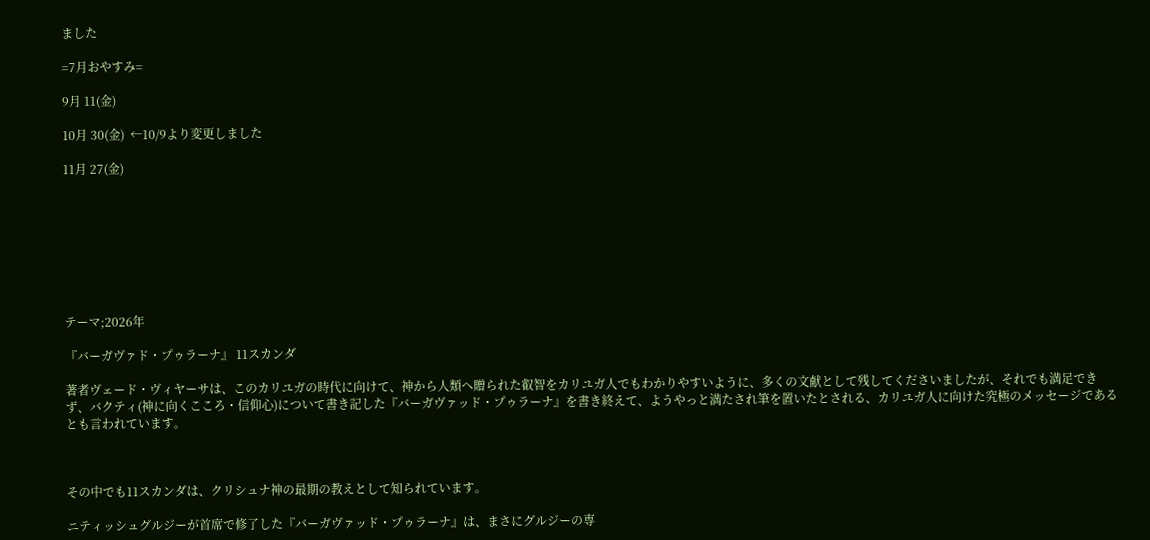ました

=7月おやすみ=

9月 11(金)

10月 30(金)  ←10/9より変更しました

11月 27(金)








テーマ;2026年

『バーガヴァド・プゥラーナ』 11スカンダ

著者ヴェード・ヴィヤーサは、このカリユガの時代に向けて、神から人類へ贈られた叡智をカリユガ人でもわかりやすいように、多くの文献として残してくださいましたが、それでも満足できず、バクティ(神に向くこころ・信仰心)について書き記した『バーガヴァッド・プゥラーナ』を書き終えて、ようやっと満たされ筆を置いたとされる、カリユガ人に向けた究極のメッセージであるとも言われています。



その中でも11スカンダは、クリシュナ神の最期の教えとして知られています。

ニティッシュグルジーが首席で修了した『バーガヴァッド・プゥラーナ』は、まさにグルジーの専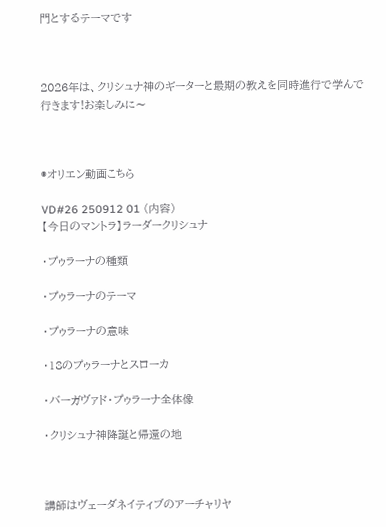門とするテーマです



2026年は、クリシュナ神のギーターと最期の教えを同時進行で学んで行きます!お楽しみに〜



◉オリエン動画こちら

VD#26 250912 01 (内容)
【今日のマントラ】ラーダークリシュナ

・プゥラーナの種類

・プゥラーナのテーマ

・プゥラーナの意味

・18のプゥラーナとスローカ

・バーガヴァド・プゥラーナ全体像

・クリシュナ神降誕と帰還の地



講師はヴェーダネイティブのアーチャリヤ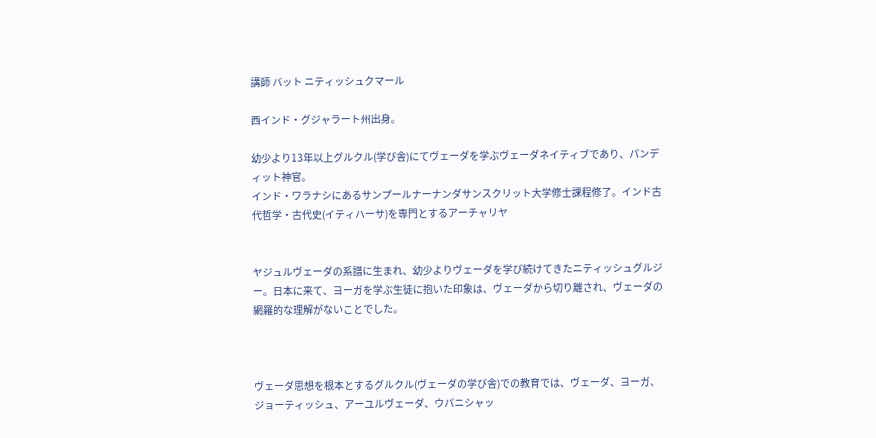講師 バット ニティッシュクマール

西インド・グジャラート州出身。

幼少より13年以上グルクル(学び舎)にてヴェーダを学ぶヴェーダネイティブであり、パンディット神官。
インド・ワラナシにあるサンプールナーナンダサンスクリット大学修士課程修了。インド古代哲学・古代史(イティハーサ)を専門とするアーチャリヤ


ヤジュルヴェーダの系譜に生まれ、幼少よりヴェーダを学び続けてきたニティッシュグルジー。日本に来て、ヨーガを学ぶ生徒に抱いた印象は、ヴェーダから切り離され、ヴェーダの網羅的な理解がないことでした。



ヴェーダ思想を根本とするグルクル(ヴェーダの学び舎)での教育では、ヴェーダ、ヨーガ、ジョーティッシュ、アーユルヴェーダ、ウパニシャッ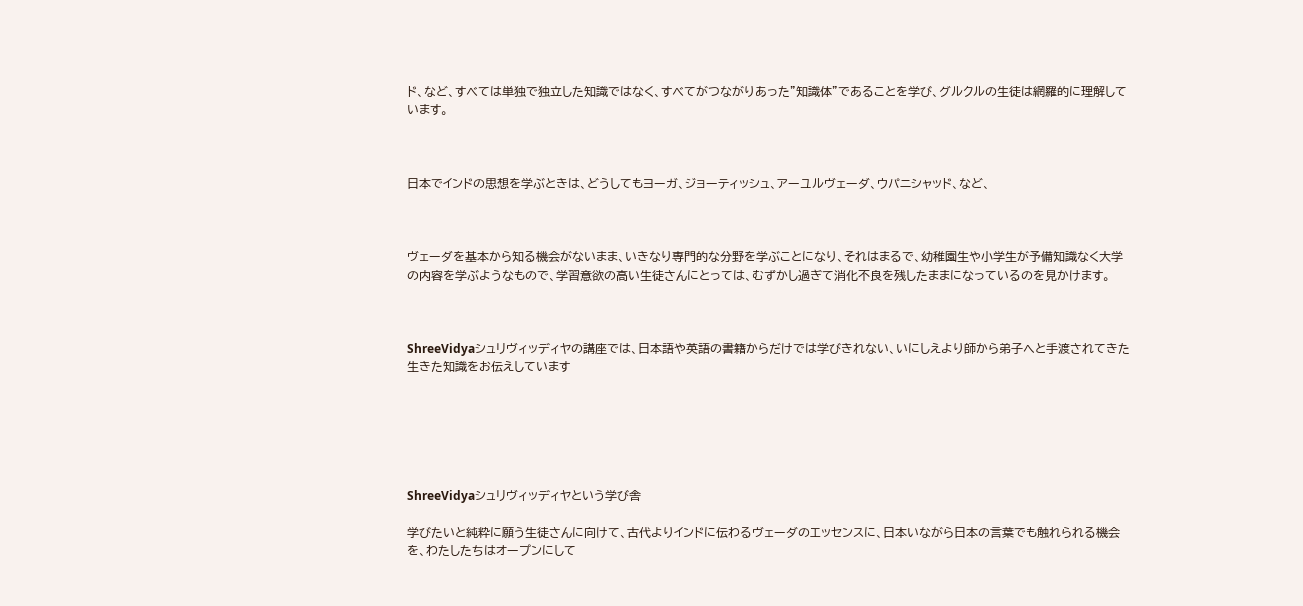ド、など、すべては単独で独立した知識ではなく、すべてがつながりあった”知識体”であることを学び、グルクルの生徒は網羅的に理解しています。



日本でインドの思想を学ぶときは、どうしてもヨーガ、ジョーティッシュ、アーユルヴェーダ、ウパニシャッド、など、



ヴェーダを基本から知る機会がないまま、いきなり専門的な分野を学ぶことになり、それはまるで、幼稚園生や小学生が予備知識なく大学の内容を学ぶようなもので、学習意欲の高い生徒さんにとっては、むずかし過ぎて消化不良を残したままになっているのを見かけます。



ShreeVidyaシュリヴィッディヤの講座では、日本語や英語の書籍からだけでは学びきれない、いにしえより師から弟子へと手渡されてきた生きた知識をお伝えしています






ShreeVidyaシュリヴィッディヤという学び舎

学びたいと純粋に願う生徒さんに向けて、古代よりインドに伝わるヴェーダのエッセンスに、日本いながら日本の言葉でも触れられる機会を、わたしたちはオープンにして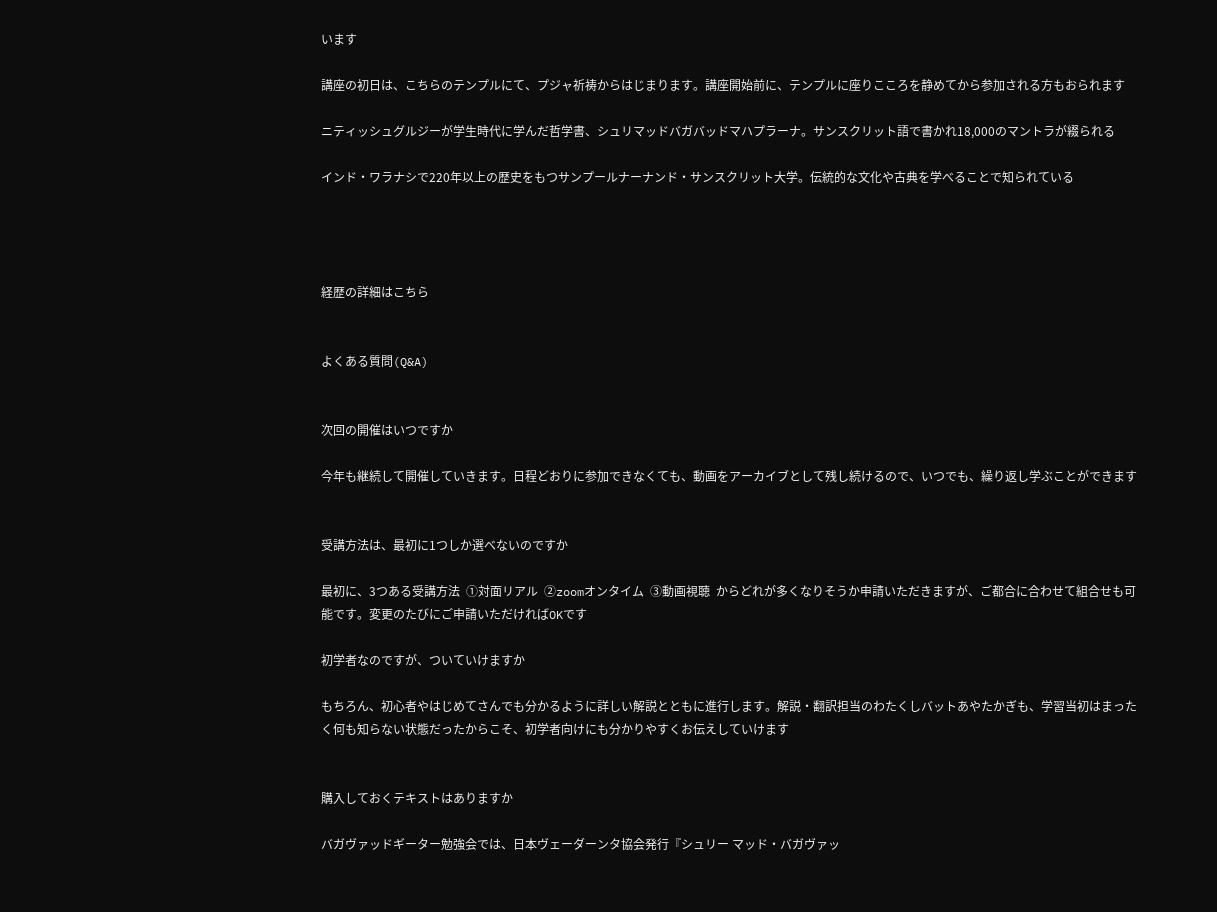います

講座の初日は、こちらのテンプルにて、プジャ祈祷からはじまります。講座開始前に、テンプルに座りこころを静めてから参加される方もおられます

ニティッシュグルジーが学生時代に学んだ哲学書、シュリマッドバガバッドマハプラーナ。サンスクリット語で書かれ18,000のマントラが綴られる

インド・ワラナシで220年以上の歴史をもつサンプールナーナンド・サンスクリット大学。伝統的な文化や古典を学べることで知られている




経歴の詳細はこちら


よくある質問(Q&A)


次回の開催はいつですか

今年も継続して開催していきます。日程どおりに参加できなくても、動画をアーカイブとして残し続けるので、いつでも、繰り返し学ぶことができます


受講方法は、最初に1つしか選べないのですか

最初に、3つある受講方法  ①対面リアル  ②zoomオンタイム  ③動画視聴  からどれが多くなりそうか申請いただきますが、ご都合に合わせて組合せも可能です。変更のたびにご申請いただければOKです

初学者なのですが、ついていけますか

もちろん、初心者やはじめてさんでも分かるように詳しい解説とともに進行します。解説・翻訳担当のわたくしバットあやたかぎも、学習当初はまったく何も知らない状態だったからこそ、初学者向けにも分かりやすくお伝えしていけます


購入しておくテキストはありますか

バガヴァッドギーター勉強会では、日本ヴェーダーンタ協会発行『シュリー マッド・バガヴァッ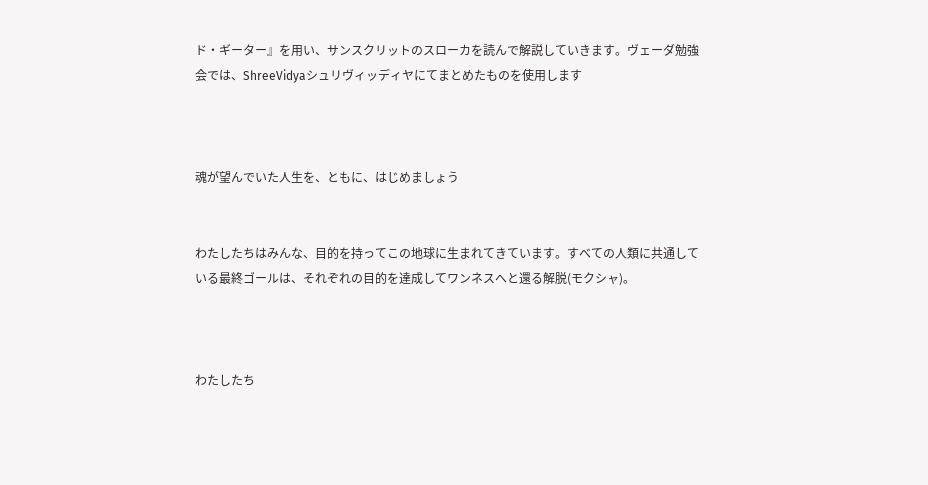ド・ギーター』を用い、サンスクリットのスローカを読んで解説していきます。ヴェーダ勉強会では、ShreeVidyaシュリヴィッディヤにてまとめたものを使用します



魂が望んでいた人生を、ともに、はじめましょう


わたしたちはみんな、目的を持ってこの地球に生まれてきています。すべての人類に共通している最終ゴールは、それぞれの目的を達成してワンネスへと還る解脱(モクシャ)。



わたしたち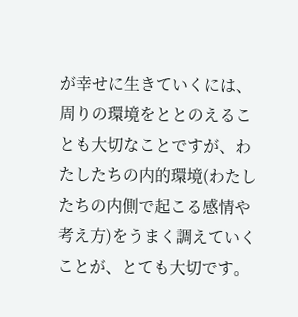が幸せに生きていくには、周りの環境をととのえることも大切なことですが、わたしたちの内的環境(わたしたちの内側で起こる感情や考え方)をうまく調えていくことが、とても大切です。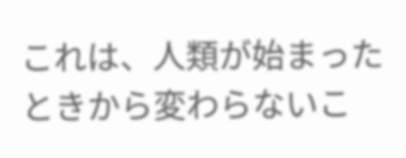これは、人類が始まったときから変わらないこ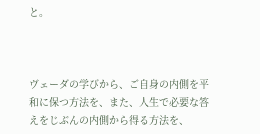と。



ヴェーダの学びから、ご自身の内側を平和に保つ方法を、また、人生で必要な答えをじぶんの内側から得る方法を、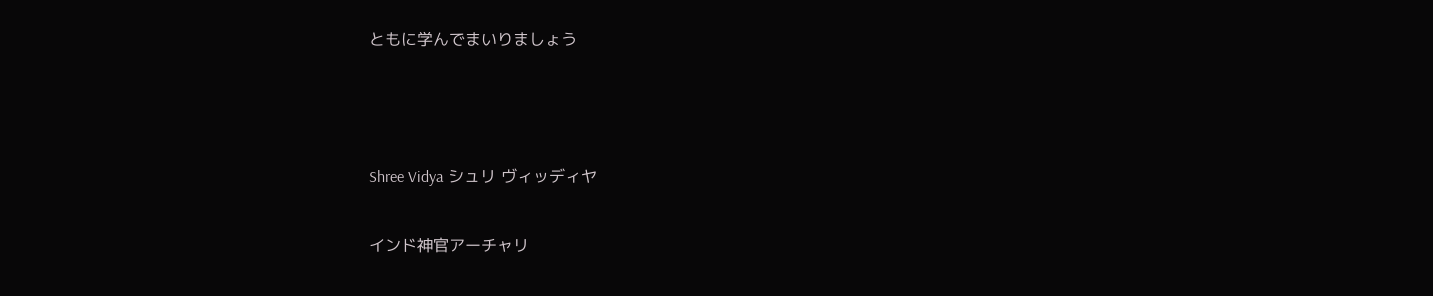ともに学んでまいりましょう



Shree Vidya シュリ ヴィッディヤ

インド神官アーチャリ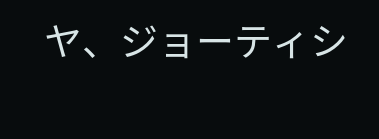ヤ、ジョーティシ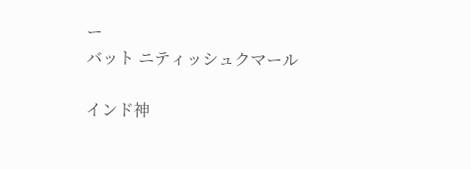ー
バット ニティッシュクマール

インド神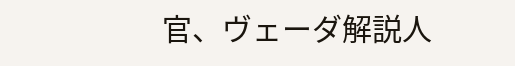官、ヴェーダ解説人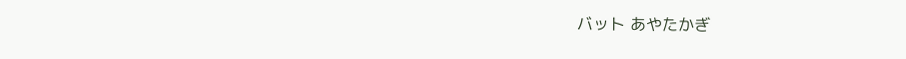バット あやたかぎ